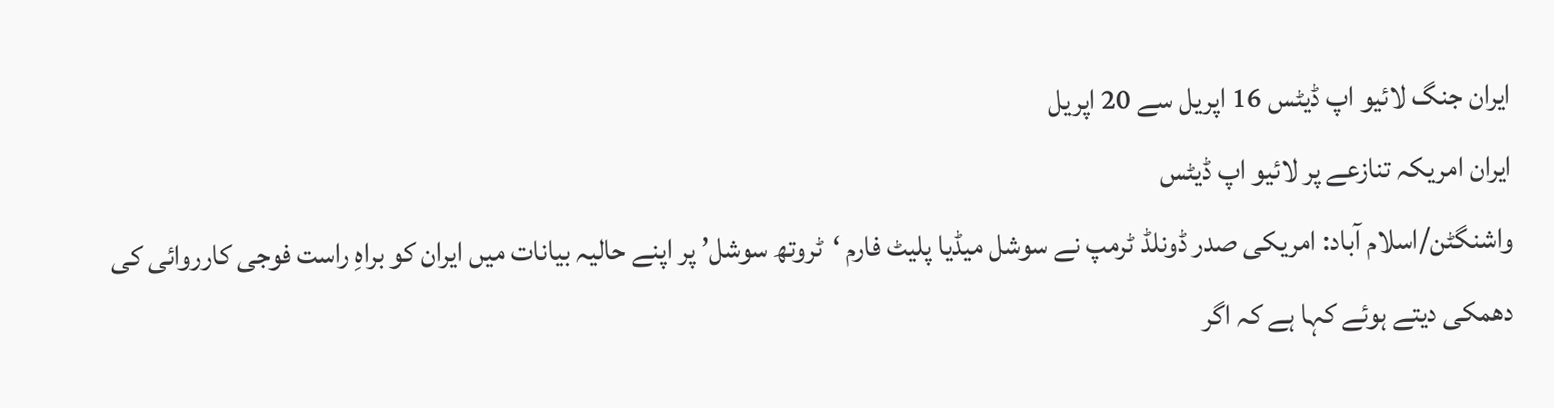ایران جنگ لائیو اپ ڈیٹس 16 اپریل سے 20 اپریل
ایران امریکہ تنازعے پر لائیو اپ ڈیٹس
واشنگٹن/اسلام آباد: امریکی صدر ڈونلڈ ٹرمپ نے سوشل میڈیا پلیٹ فارم ‘ٹروتھ سوشل’ پر اپنے حالیہ بیانات میں ایران کو براہِ راست فوجی کارروائی کی دھمکی دیتے ہوئے کہا ہے کہ اگر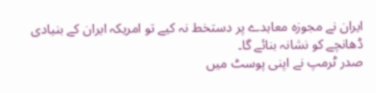ایران نے مجوزہ معاہدے پر دستخط نہ کیے تو امریکہ ایران کے بنیادی ڈھانچے کو نشانہ بنائے گا۔
صدر ٹرمپ نے اپنی پوسٹ میں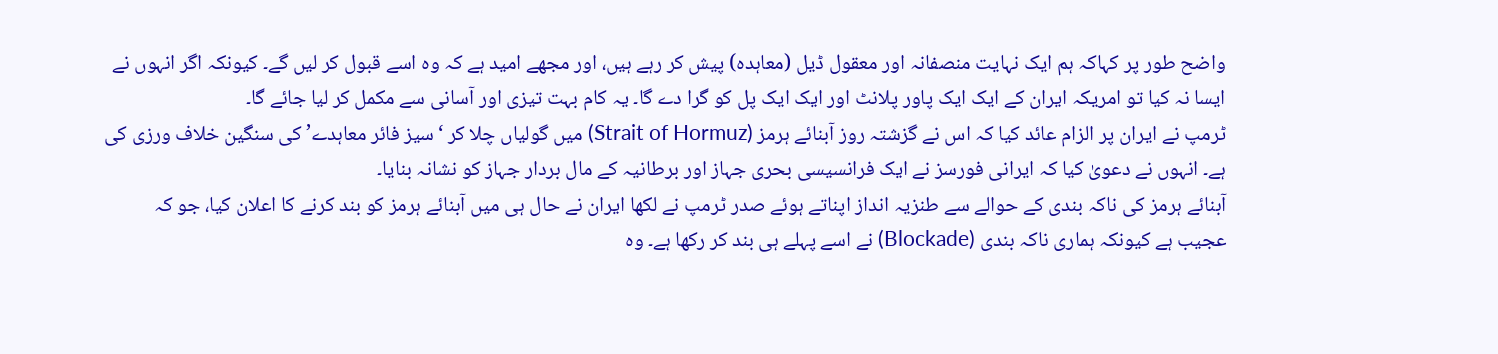واضح طور پر کہاکہ ہم ایک نہایت منصفانہ اور معقول ڈیل (معاہدہ) پیش کر رہے ہیں، اور مجھے امید ہے کہ وہ اسے قبول کر لیں گے۔ کیونکہ اگر انہوں نے ایسا نہ کیا تو امریکہ ایران کے ایک ایک پاور پلانٹ اور ایک ایک پل کو گرا دے گا۔ یہ کام بہت تیزی اور آسانی سے مکمل کر لیا جائے گا۔
ٹرمپ نے ایران پر الزام عائد کیا کہ اس نے گزشتہ روز آبنائے ہرمز (Strait of Hormuz) میں گولیاں چلا کر ‘سیز فائر معاہدے’ کی سنگین خلاف ورزی کی ہے۔ انہوں نے دعویٰ کیا کہ ایرانی فورسز نے ایک فرانسیسی بحری جہاز اور برطانیہ کے مال بردار جہاز کو نشانہ بنایا۔
آبنائے ہرمز کی ناکہ بندی کے حوالے سے طنزیہ انداز اپناتے ہوئے صدر ٹرمپ نے لکھا ایران نے حال ہی میں آبنائے ہرمز کو بند کرنے کا اعلان کیا، جو کہ عجیب ہے کیونکہ ہماری ناکہ بندی (Blockade) نے اسے پہلے ہی بند کر رکھا ہے۔ وہ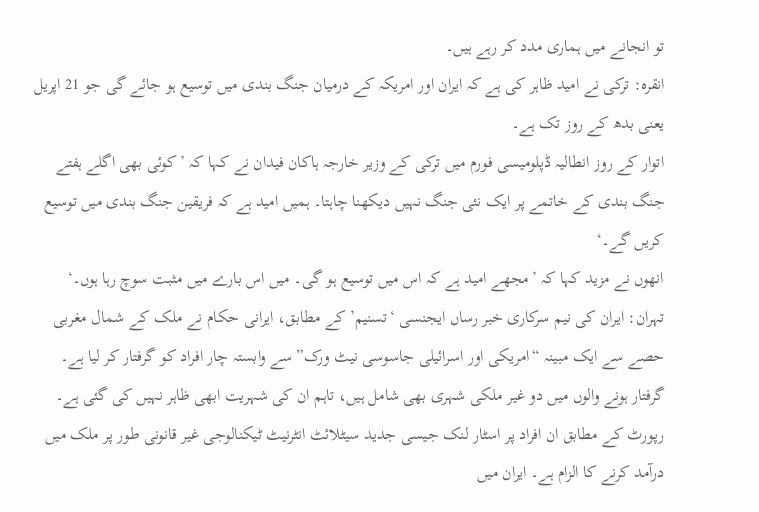تو انجانے میں ہماری مدد کر رہے ہیں۔
انقرہ: ترکی نے امید ظاہر کی ہے کہ ایران اور امریکہ کے درمیان جنگ بندی میں توسیع ہو جائے گی جو 21 اپریل یعنی بدھ کے روز تک ہے۔
اتوار کے روز انطالیہ ڈپلومیسی فورم میں ترکی کے وزیر خارجہ ہاکان فیدان نے کہا کہ ’کوئی بھی اگلے ہفتے جنگ بندی کے خاتمے پر ایک نئی جنگ نہیں دیکھنا چاہتا۔ ہمیں امید ہے کہ فریقین جنگ بندی میں توسیع کریں گے۔‘
انھوں نے مزید کہا کہ ’مجھے امید ہے کہ اس میں توسیع ہو گی۔ میں اس بارے میں مثبت سوچ رہا ہوں۔‘
تہران: ایران کی نیم سرکاری خبر رساں ایجنسی ‘تسنیم’ کے مطابق، ایرانی حکام نے ملک کے شمال مغربی حصے سے ایک مبینہ “امریکی اور اسرائیلی جاسوسی نیٹ ورک” سے وابستہ چار افراد کو گرفتار کر لیا ہے۔
گرفتار ہونے والوں میں دو غیر ملکی شہری بھی شامل ہیں، تاہم ان کی شہریت ابھی ظاہر نہیں کی گئی ہے۔
رپورٹ کے مطابق ان افراد پر اسٹار لنک جیسی جدید سیٹلائٹ انٹرنیٹ ٹیکنالوجی غیر قانونی طور پر ملک میں درآمد کرنے کا الزام ہے۔ ایران میں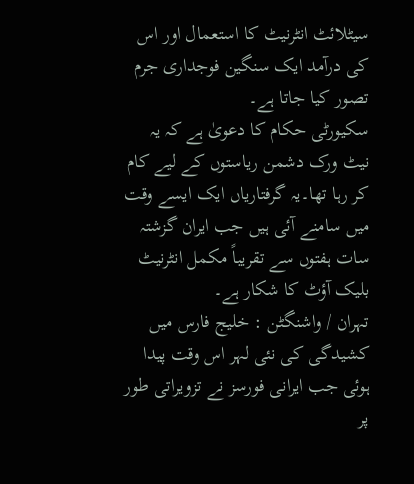سیٹلائٹ انٹرنیٹ کا استعمال اور اس کی درآمد ایک سنگین فوجداری جرم تصور کیا جاتا ہے۔
سکیورٹی حکام کا دعویٰ ہے کہ یہ نیٹ ورک دشمن ریاستوں کے لیے کام کر رہا تھا۔یہ گرفتاریاں ایک ایسے وقت میں سامنے آئی ہیں جب ایران گزشتہ سات ہفتوں سے تقریباً مکمل انٹرنیٹ بلیک آؤٹ کا شکار ہے۔
تہران / واشنگٹن : خلیج فارس میں کشیدگی کی نئی لہر اس وقت پیدا ہوئی جب ایرانی فورسز نے تزویراتی طور پر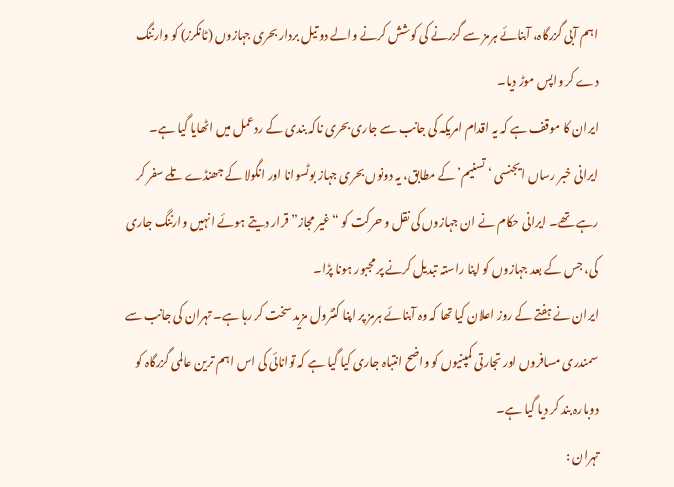اہم آبی گزرگاہ، آبنائے ہرمز سے گزرنے کی کوشش کرنے والے دو تیل بردار بحری جہازوں (ٹانکرز) کو وارننگ دے کر واپس موڑ دیا۔
ایران کا موقف ہے کہ یہ اقدام امریکہ کی جانب سے جاری بحری ناکہ بندی کے ردعمل میں اٹھایا گیا ہے۔
ایرانی خبر رساں ایجنسی ‘تسنیم’ کے مطابق، یہ دونوں بحری جہاز بوٹسوانا اور انگولا کے جھنڈے تلے سفر کر رہے تھے۔ ایرانی حکام نے ان جہازوں کی نقل و حرکت کو “غیر مجاز” قرار دیتے ہوئے انہیں وارننگ جاری کی، جس کے بعد جہازوں کو اپنا راستہ تبدیل کرنے پر مجبور ہونا پڑا۔
ایران نے ہفتے کے روز اعلان کیا تھا کہ وہ آبنائے ہرمز پر اپنا کنٹرول مزید سخت کر رہا ہے۔ تہران کی جانب سے سمندری مسافروں اور تجارتی کمپنیوں کو واضح انتباہ جاری کیا گیا ہے کہ توانائی کی اس اہم ترین عالمی گزرگاہ کو دوبارہ بند کر دیا گیا ہے۔
تہران :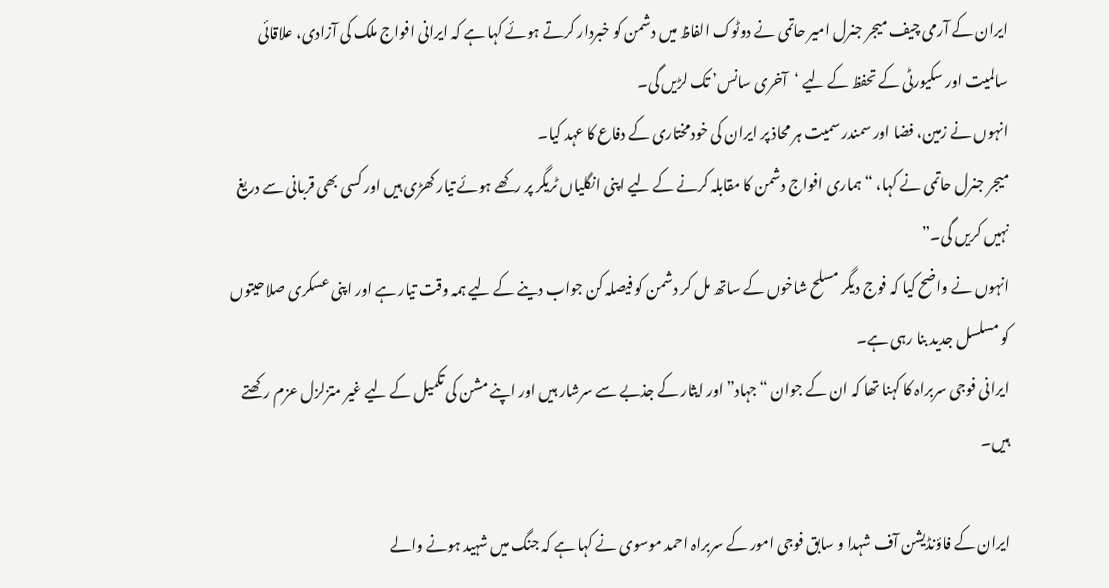ایران کے آرمی چیف میجر جنرل امیر حاتمی نے دوٹوک الفاظ میں دشمن کو خبردار کرتے ہوئے کہا ہے کہ ایرانی افواج ملک کی آزادی، علاقائی سالمیت اور سکیورٹی کے تحفظ کے لیے ‘آخری سانس’ تک لڑیں گی۔
انہوں نے زمین، فضا اور سمندر سمیت ہر محاذ پر ایران کی خودمختاری کے دفاع کا عہد کیا۔
میجر جنرل حاتمی نے کہا، “ہماری افواج دشمن کا مقابلہ کرنے کے لیے اپنی انگلیاں ٹریگر پر رکھے ہوئے تیار کھڑی ہیں اور کسی بھی قربانی سے دریغ نہیں کریں گی۔”
انہوں نے واضح کیا کہ فوج دیگر مسلح شاخوں کے ساتھ مل کر دشمن کو فیصلہ کن جواب دینے کے لیے ہمہ وقت تیار ہے اور اپنی عسکری صلاحیتوں کو مسلسل جدید بنا رہی ہے۔
ایرانی فوجی سربراہ کا کہنا تھا کہ ان کے جوان “جہاد” اور ایثار کے جذبے سے سرشار ہیں اور اپنے مشن کی تکمیل کے لیے غیر متزلزل عزم رکھتے ہیں۔

ایران کے فاؤنڈیشن آف شہدا و سابق فوجی امور کے سربراہ احمد موسوی نے کہا ہے کہ جنگ میں شہید ہونے والے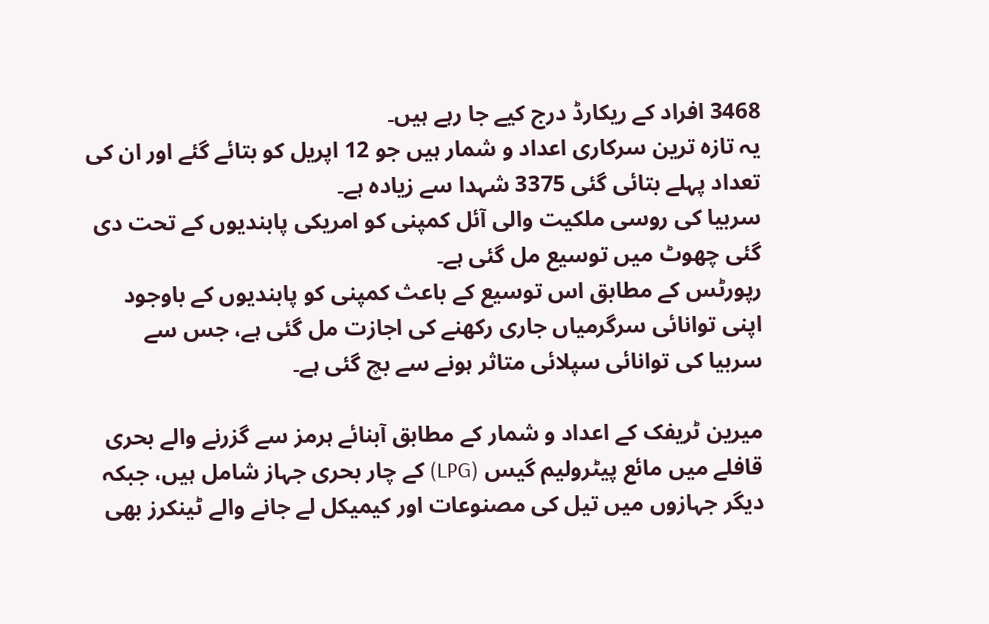3468 افراد کے ریکارڈ درج کیے جا رہے ہیں۔
یہ تازہ ترین سرکاری اعداد و شمار ہیں جو 12 اپریل کو بتائے گئے اور ان کی تعداد پہلے بتائی گئی 3375 شہدا سے زیادہ ہے۔
سربیا کی روسی ملکیت والی آئل کمپنی کو امریکی پابندیوں کے تحت دی گئی چھوٹ میں توسیع مل گئی ہے۔
رپورٹس کے مطابق اس توسیع کے باعث کمپنی کو پابندیوں کے باوجود اپنی توانائی سرگرمیاں جاری رکھنے کی اجازت مل گئی ہے، جس سے سربیا کی توانائی سپلائی متاثر ہونے سے بچ گئی ہے۔

میرین ٹریفک کے اعداد و شمار کے مطابق آبنائے ہرمز سے گزرنے والے بحری قافلے میں مائع پیٹرولیم گیس (LPG) کے چار بحری جہاز شامل ہیں، جبکہ دیگر جہازوں میں تیل کی مصنوعات اور کیمیکل لے جانے والے ٹینکرز بھی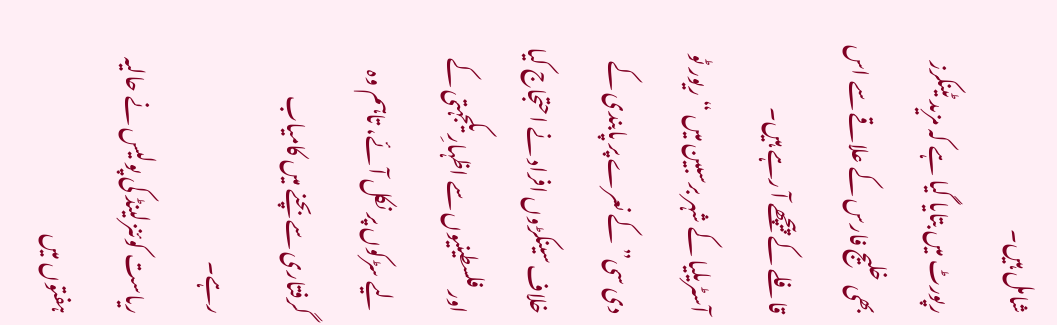شامل ہیں۔
رپورٹ میں بتایا گیا ہے کہ مزید ٹینکرز بھی خلیج فارس کے علاقے سے اس قافلے کے پیچھے آ رہے ہیں۔
آسٹریلیا کے شہر برسبین میں “ریور ٹو دی سی” کے نعرے پر پابندی کے خلاف سینکڑوں افراد نے احتجاج کیا اور فلسطینیوں سے اظہارِ یکجہتی کے لیے سڑکوں پر نکل آئے، تاہم وہ گرفتاری سے بچنے میں کامیاب رہے۔
ریاست کوئنزلینڈ کی پولیس نے حالیہ ہفتوں میں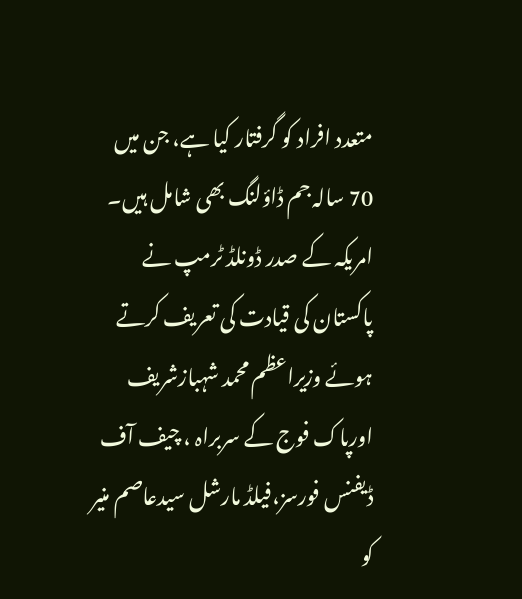متعدد افراد کو گرفتار کیا ہے، جن میں 70 سالہ جم ڈاؤلنگ بھی شامل ہیں۔
امریکہ کے صدر ڈونلڈ ٹرمپ نے پاکستان کی قیادت کی تعریف کرتے ہوئے وزیراعظم محمد شہبازشریف اورپاک فوج کے سربراہ ، چیف آف ڈیفنس فورسز،فیلڈ مارشل سیدعاصم منیر کو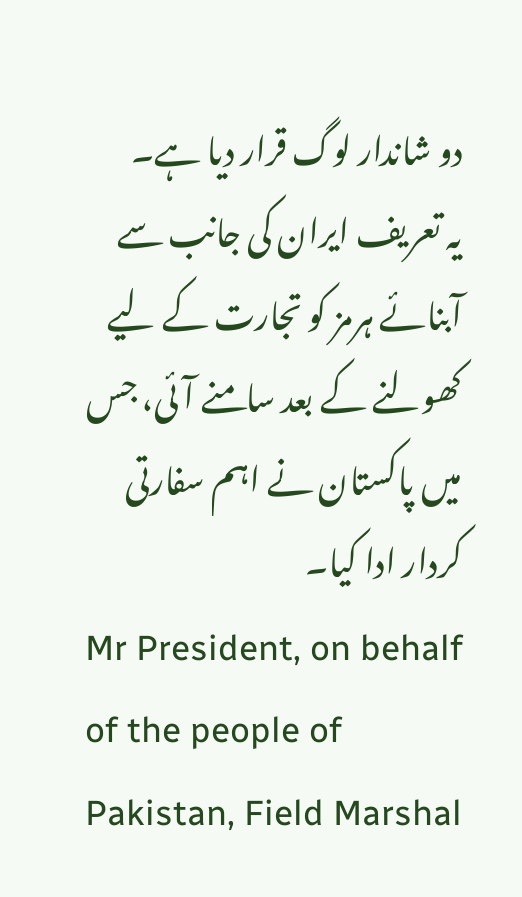دو شاندار لوگ قرار دیا ہے۔
یہ تعریف ایران کی جانب سے آبنائے ہرمز کو تجارت کے لیے کھولنے کے بعد سامنے آئی، جس میں پاکستان نے اہم سفارتی کردار ادا کیا۔
Mr President, on behalf of the people of Pakistan, Field Marshal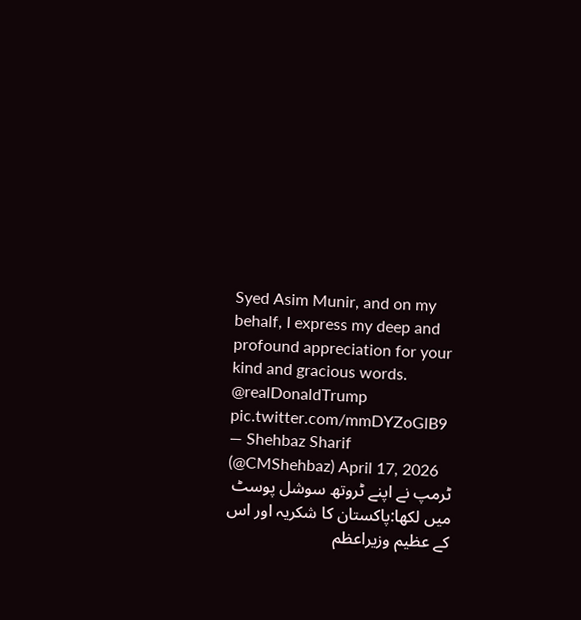Syed Asim Munir, and on my behalf, I express my deep and profound appreciation for your kind and gracious words. @realDonaldTrump pic.twitter.com/mmDYZoGlB9
— Shehbaz Sharif (@CMShehbaz) April 17, 2026
ٹرمپ نے اپنے ٹروتھ سوشل پوسٹ میں لکھا:پاکستان کا شکریہ اور اس کے عظیم وزیراعظم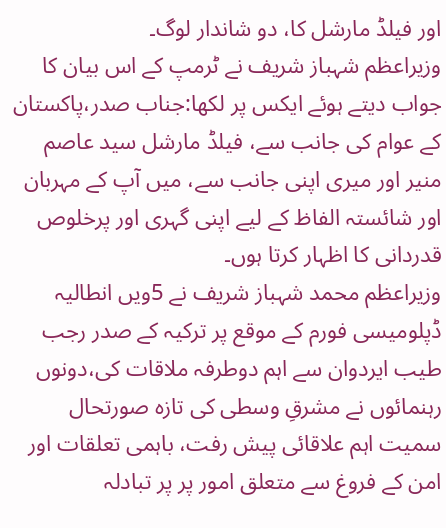اور فیلڈ مارشل کا، دو شاندار لوگ۔
وزیراعظم شہباز شریف نے ٹرمپ کے اس بیان کا جواب دیتے ہوئے ایکس پر لکھا:جناب صدر،پاکستان کے عوام کی جانب سے، فیلڈ مارشل سید عاصم منیر اور میری اپنی جانب سے، میں آپ کے مہربان اور شائستہ الفاظ کے لیے اپنی گہری اور پرخلوص قدردانی کا اظہار کرتا ہوں۔
وزیراعظم محمد شہباز شریف نے 5ویں انطالیہ ڈپلومیسی فورم کے موقع پر ترکیہ کے صدر رجب طیب ایردوان سے اہم دوطرفہ ملاقات کی،دونوں رہنمائوں نے مشرقِ وسطی کی تازہ صورتحال سمیت اہم علاقائی پیش رفت، باہمی تعلقات اور امن کے فروغ سے متعلق امور پر پر تبادلہ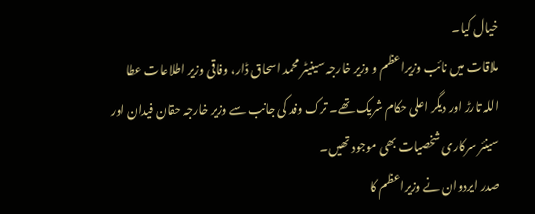خیال کیا۔
ملاقات میں نائب وزیراعظم و وزیر خارجہ سینیٹر محمد اسحاق ڈار، وفاقی وزیر اطلاعات عطا اللہ تارڑ اور دیگر اعلی حکام شریک تھے۔ ترک وفد کی جانب سے وزیر خارجہ حقان فیدان اور سینئر سرکاری شخصیات بھی موجود تھیں۔
صدر ایردوان نے وزیراعظم کا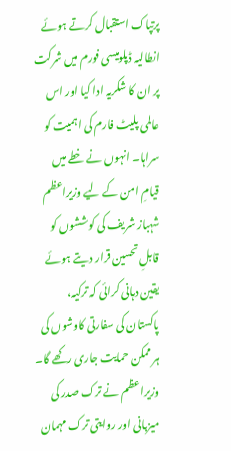پرتپاک استقبال کرتے ہوئے انطالیہ ڈپلومیسی فورم میں شرکت پر ان کا شکریہ ادا کیا اور اس عالمی پلیٹ فارم کی اہمیت کو سراہا۔ انہوں نے خطے میں قیامِ امن کے لیے وزیراعظم شہباز شریف کی کوششوں کو قابلِ تحسین قرار دیتے ہوئے یقین دہانی کرائی کہ ترکیہ، پاکستان کی سفارتی کاوشوں کی ہر ممکن حمایت جاری رکھے گا۔
وزیراعظم نے ترک صدر کی میزبانی اور روایتی ترک مہمان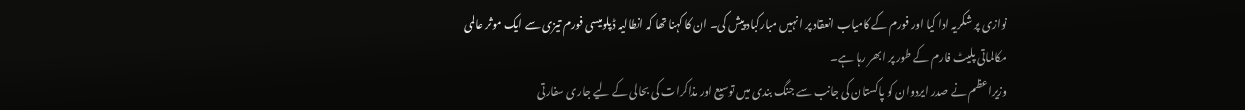نوازی پر شکریہ ادا کیا اور فورم کے کامیاب انعقاد پر انہیں مبارکباد پیش کی۔ ان کا کہنا تھا کہ انطالیہ ڈپلومیسی فورم تیزی سے ایک موثر عالمی مکالماتی پلیٹ فارم کے طور پر ابھر رہا ہے۔
وزیراعظم نے صدر ایردوان کو پاکستان کی جانب سے جنگ بندی میں توسیع اور مذاکرات کی بحالی کے لیے جاری سفارتی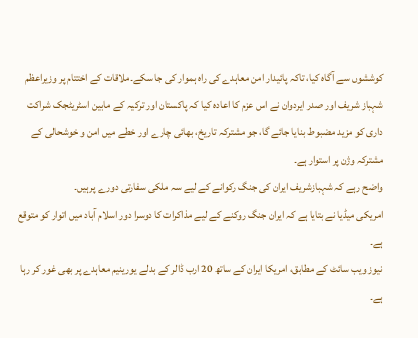کوششوں سے آگاہ کیا، تاکہ پائیدار امن معاہدے کی راہ ہموار کی جا سکے۔ملاقات کے اختتام پر وزیراعظم شہباز شریف اور صدر ایردوان نے اس عزم کا اعادہ کیا کہ پاکستان اور ترکیہ کے مابین اسٹریٹجک شراکت داری کو مزید مضبوط بنایا جائے گا، جو مشترکہ تاریخ، بھائی چارے اور خطے میں امن و خوشحالی کے مشترکہ وژن پر استوار ہے۔
واضح رہے کہ شہبازشریف ایران کی جنگ رکوانے کے لیے سہ ملکی سفارتی دورے پرہیں۔
امریکی میڈیا نے بتایا ہے کہ ایران جنگ روکنے کے لیے مذاکرات کا دوسرا دور اسلام آباد میں اتوار کو متوقع ہے۔
نیوز ویب سائٹ کے مطابق، امریکا ایران کے ساتھ 20 ارب ڈالر کے بدلے یورینیم معاہدے پر بھی غور کر رہا ہے۔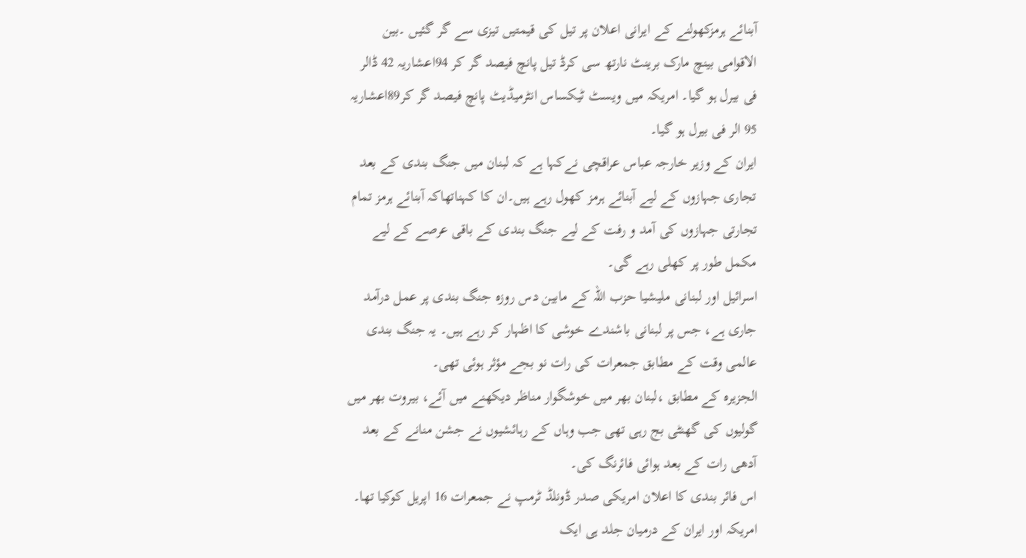آبنائے ہرمزکھولنے کے ایرانی اعلان پر تیل کی قیمتیں تیزی سے گر گئیں ۔بین الاقوامی بینچ مارک برینٹ نارتھ سی کرڈ تیل پانچ فیصد گر کر 94اعشاریہ 42 ڈالر فی بیرل ہو گیا۔ امریکہ میں ویسٹ ٹیکساس انٹرمیڈیٹ پانچ فیصد گر کر89اعشاریہ 95 الر فی بیرل ہو گیا۔
ایران کے وزیر خارجہ عباس عراقچی نےکہا ہے کہ لبنان میں جنگ بندی کے بعد تجاری جہازوں کے لیے آبنائے ہرمز کھول رہے ہیں۔ان کا کہناتھاکہ آبنائے ہرمز تمام تجارتی جہازوں کی آمد و رفت کے لیے جنگ بندی کے باقی عرصے کے لیے مکمل طور پر کھلی رہے گی۔
اسرائیل اور لبنانی ملیشیا حزب اللہ کے مابین دس روزہ جنگ بندی پر عمل درآمد جاری ہے، جس پر لبنانی باشندے خوشی کا اظہار کر رہے ہیں۔ یہ جنگ بندی عالمی وقت کے مطابق جمعرات کی رات نو بجے مؤثر ہوئی تھی۔
الجزیرہ کے مطابق ،لبنان بھر میں خوشگوار مناظر دیکھنے میں آئے، بیروت بھر میں گولیوں کی گھنٹی بج رہی تھی جب وہاں کے رہائشیوں نے جشن منانے کے بعد آدھی رات کے بعد ہوائی فائرنگ کی۔
اس فائر بندی کا اعلان امریکی صدر ڈونلڈ ٹرمپ نے جمعرات 16 اپریل کوکیا تھا۔
امریکہ اور ایران کے درمیان جلد ہی ایک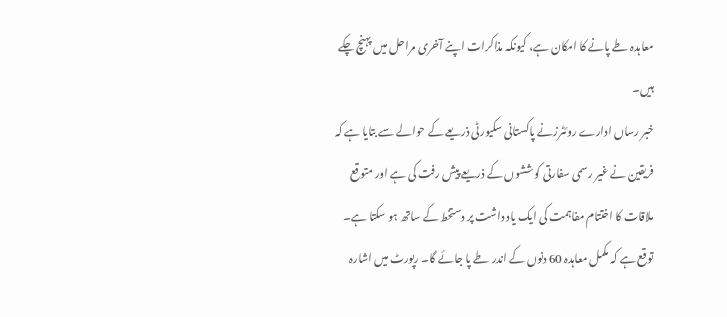معاہدہ طے پانے کا امکان ہے، کیونکہ مذاکرات اپنے آخری مراحل میں پہنچ چکے ہیں۔
خبر رساں ادارے روئٹرزنے پاکستانی سکیورٹی ذریعے کے حوالے سے بتایا ہے کہ فریقین نے غیر رسمی سفارتی کوششوں کے ذریعے پیش رفت کی ہے اور متوقع ملاقات کا اختتام مفاہمت کی ایک یاد داشت پر دستخط کے ساتھ ہو سکتا ہے۔
توقع ہے کہ مکمل معاہدہ 60 دنوں کے اندر طے پا جائے گا۔ رپورٹ میں اشارہ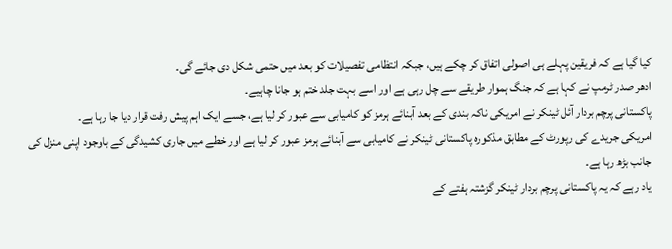کیا گیا ہے کہ فریقین پہلے ہی اصولی اتفاق کر چکے ہیں، جبکہ انتظامی تفصیلات کو بعد میں حتمی شکل دی جائے گی۔
ادھر صدر ٹرمپ نے کہا ہے کہ جنگ ہموار طریقے سے چل رہی ہے اور اسے بہت جلد ختم ہو جانا چاہیے۔
پاکستانی پرچم بردار آئل ٹینکر نے امریکی ناکہ بندی کے بعد آبنائے ہرمز کو کامیابی سے عبور کر لیا ہے، جسے ایک اہم پیش رفت قرار دیا جا رہا ہے۔
امریکی جریدے کی رپورٹ کے مطابق مذکورہ پاکستانی ٹینکر نے کامیابی سے آبنائے ہرمز عبور کر لیا ہے اور خطے میں جاری کشیدگی کے باوجود اپنی منزل کی جانب بڑھ رہا ہے۔
یاد رہے کہ یہ پاکستانی پرچم بردار ٹینکر گزشتہ ہفتے کے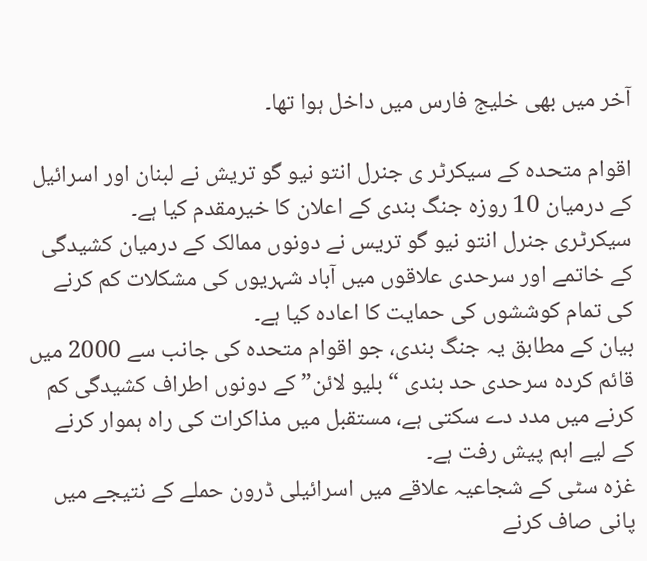آخر میں بھی خلیج فارس میں داخل ہوا تھا۔

اقوام متحدہ کے سیکرٹر ی جنرل انتو نیو گو تریش نے لبنان اور اسرائیل کے درمیان 10 روزہ جنگ بندی کے اعلان کا خیرمقدم کیا ہے۔
سیکرٹری جنرل انتو نیو گو تریس نے دونوں ممالک کے درمیان کشیدگی کے خاتمے اور سرحدی علاقوں میں آباد شہریوں کی مشکلات کم کرنے کی تمام کوششوں کی حمایت کا اعادہ کیا ہے۔
بیان کے مطابق یہ جنگ بندی، جو اقوام متحدہ کی جانب سے 2000 میں قائم کردہ سرحدی حد بندی “بلیو لائن” کے دونوں اطراف کشیدگی کم کرنے میں مدد دے سکتی ہے، مستقبل میں مذاکرات کی راہ ہموار کرنے کے لیے اہم پیش رفت ہے۔
غزہ سٹی کے شجاعیہ علاقے میں اسرائیلی ڈرون حملے کے نتیجے میں پانی صاف کرنے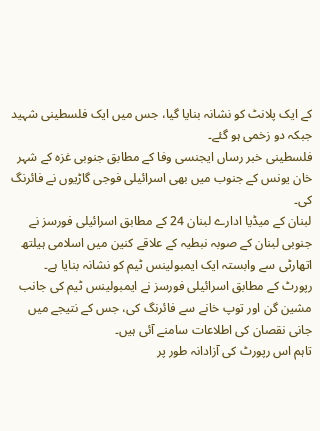کے ایک پلانٹ کو نشانہ بنایا گیا، جس میں ایک فلسطینی شہید جبکہ دو زخمی ہو گئے۔
فلسطینی خبر رساں ایجنسی وفا کے مطابق جنوبی غزہ کے شہر خان یونس کے جنوب میں بھی اسرائیلی فوجی گاڑیوں نے فائرنگ کی۔
لبنان کے میڈیا ادارے لبنان 24 کے مطابق اسرائیلی فورسز نے جنوبی لبنان کے صوبہ نبطیہ کے علاقے کنین میں اسلامی ہیلتھ اتھارٹی سے وابستہ ایک ایمبولینس ٹیم کو نشانہ بنایا ہے۔
رپورٹ کے مطابق اسرائیلی فورسز نے ایمبولینس ٹیم کی جانب مشین گن اور توپ خانے سے فائرنگ کی، جس کے نتیجے میں جانی نقصان کی اطلاعات سامنے آئی ہیں۔
تاہم اس رپورٹ کی آزادانہ طور پر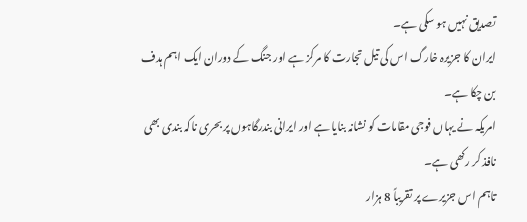تصدیق نہیں ہو سکی ہے۔
ایران کا جزیرہ خارگ اس کی تیل تجارت کا مرکز ہے اور جنگ کے دوران ایک اہم ہدف بن چکا ہے۔
امریکہ نے یہاں فوجی مقامات کو نشانہ بنایا ہے اور ایرانی بندرگاہوں پر بحری ناکہ بندی بھی نافذ کر رکھی ہے۔
تاہم اس جزیرے پر تقریباً 8 ہزار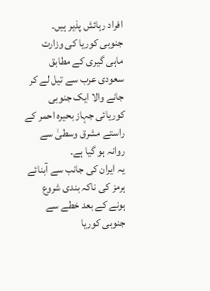افراد رہائش پذیر ہیں۔
جنوبی کوریا کی وزارت ماہی گیری کے مطابق سعودی عرب سے تیل لے کر جانے والا ایک جنوبی کوریائی جہاز بحیرہ احمر کے راستے مشرق وسطیٰ سے روانہ ہو گیا ہے۔
یہ ایران کی جانب سے آبنائے ہرمز کی ناکہ بندی شروع ہونے کے بعد خطے سے جنوبی کوریا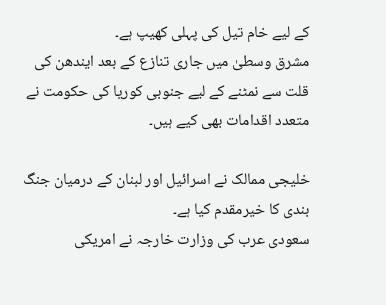کے لیے خام تیل کی پہلی کھیپ ہے۔
مشرق وسطیٰ میں جاری تنازع کے بعد ایندھن کی قلت سے نمٹنے کے لیے جنوبی کوریا کی حکومت نے متعدد اقدامات بھی کیے ہیں۔

خلیجی ممالک نے اسرائیل اور لبنان کے درمیان جنگ بندی کا خیرمقدم کیا ہے۔
سعودی عرب کی وزارت خارجہ نے امریکی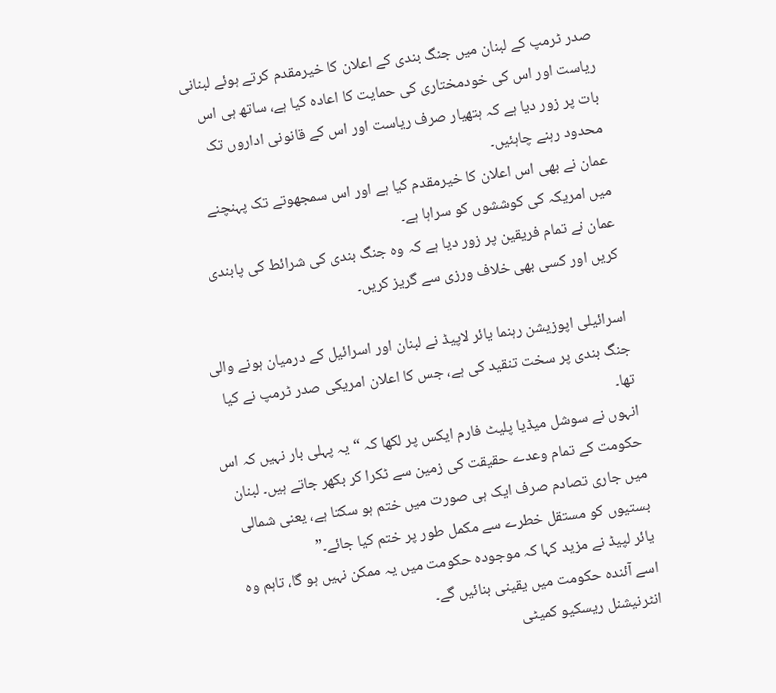صدر ٹرمپ کے لبنان میں جنگ بندی کے اعلان کا خیرمقدم کرتے ہوئے لبنانی ریاست اور اس کی خودمختاری کی حمایت کا اعادہ کیا ہے، ساتھ ہی اس بات پر زور دیا ہے کہ ہتھیار صرف ریاست اور اس کے قانونی اداروں تک محدود رہنے چاہئیں۔
عمان نے بھی اس اعلان کا خیرمقدم کیا ہے اور اس سمجھوتے تک پہنچنے میں امریکہ کی کوششوں کو سراہا ہے۔
عمان نے تمام فریقین پر زور دیا ہے کہ وہ جنگ بندی کی شرائط کی پابندی کریں اور کسی بھی خلاف ورزی سے گریز کریں۔

اسرائیلی اپوزیشن رہنما یائر لاپیڈ نے لبنان اور اسرائیل کے درمیان ہونے والی جنگ بندی پر سخت تنقید کی ہے، جس کا اعلان امریکی صدر ٹرمپ نے کیا تھا۔
انہوں نے سوشل میڈیا پلیٹ فارم ایکس پر لکھا کہ “یہ پہلی بار نہیں کہ اس حکومت کے تمام وعدے حقیقت کی زمین سے ٹکرا کر بکھر جاتے ہیں۔ لبنان میں جاری تصادم صرف ایک ہی صورت میں ختم ہو سکتا ہے، یعنی شمالی بستیوں کو مستقل خطرے سے مکمل طور پر ختم کیا جائے۔”
یائر لپیڈ نے مزید کہا کہ موجودہ حکومت میں یہ ممکن نہیں ہو گا، تاہم وہ اسے آئندہ حکومت میں یقینی بنائیں گے۔
انٹرنیشنل ریسکیو کمیٹی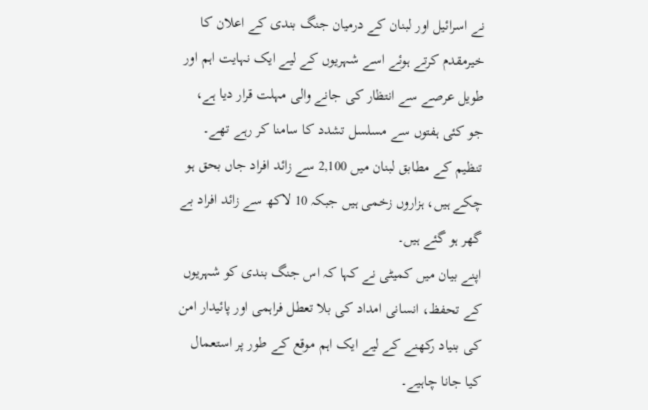نے اسرائیل اور لبنان کے درمیان جنگ بندی کے اعلان کا خیرمقدم کرتے ہوئے اسے شہریوں کے لیے ایک نہایت اہم اور طویل عرصے سے انتظار کی جانے والی مہلت قرار دیا ہے، جو کئی ہفتوں سے مسلسل تشدد کا سامنا کر رہے تھے۔
تنظیم کے مطابق لبنان میں 2,100 سے زائد افراد جاں بحق ہو چکے ہیں، ہزاروں زخمی ہیں جبکہ 10 لاکھ سے زائد افراد بے گھر ہو گئے ہیں۔
اپنے بیان میں کمیٹی نے کہا کہ اس جنگ بندی کو شہریوں کے تحفظ، انسانی امداد کی بلا تعطل فراہمی اور پائیدار امن کی بنیاد رکھنے کے لیے ایک اہم موقع کے طور پر استعمال کیا جانا چاہیے۔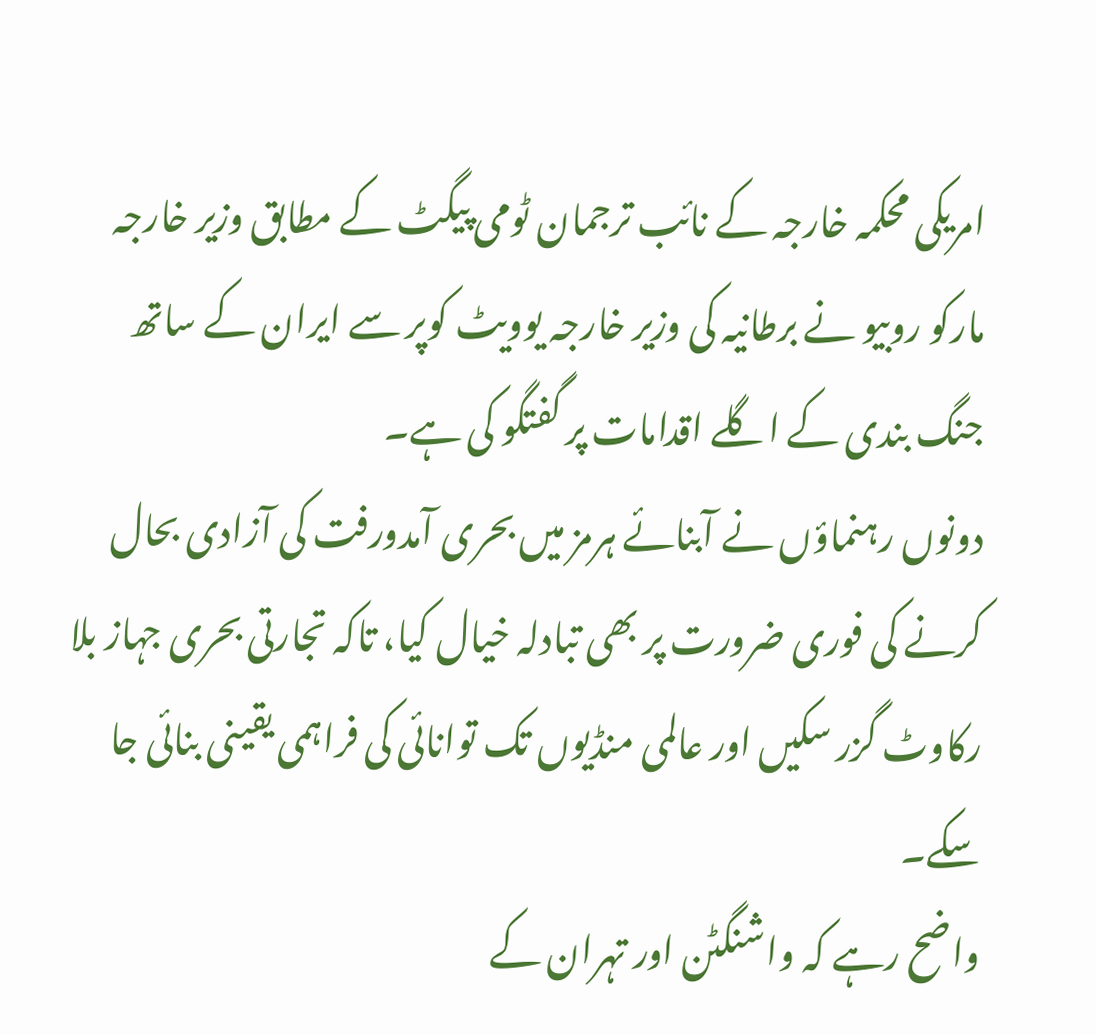امریکی محکمہ خارجہ کے نائب ترجمان ٹومی پیگٹ کے مطابق وزیر خارجہ مارکو روبیو نے برطانیہ کی وزیر خارجہ یوویٹ کوپر سے ایران کے ساتھ جنگ بندی کے اگلے اقدامات پر گفتگو کی ہے۔
دونوں رہنماؤں نے آبنائے ہرمز میں بحری آمدورفت کی آزادی بحال کرنے کی فوری ضرورت پر بھی تبادلہ خیال کیا، تاکہ تجارتی بحری جہاز بلا رکاوٹ گزر سکیں اور عالمی منڈیوں تک توانائی کی فراہمی یقینی بنائی جا سکے۔
واضح رہے کہ واشنگٹن اور تہران کے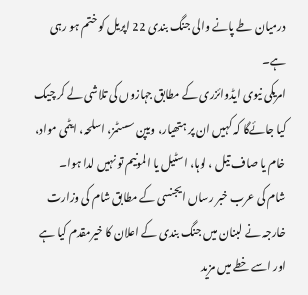درمیان طے پانے والی جنگ بندی 22 اپریل کو ختم ہو رہی ہے۔
امریکی نیوی ایڈوائزری کے مطابق جہازوں کی تلاشی لے کر چیک کیا جائےگا کہ کہیں ان پر ہتھیار، ویپن سسٹمز، اسلحہ، ایٹمی مواد، خام یا صاف تیل ، لوہا، اسٹیل یا المونیم تو نہیں لدا ہوا۔
شام کی عرب خبر رساں ایجنسی کے مطابق شام کی وزارت خارجہ نے لبنان میں جنگ بندی کے اعلان کا خیرمقدم کیا ہے اور اسے خطے میں مزید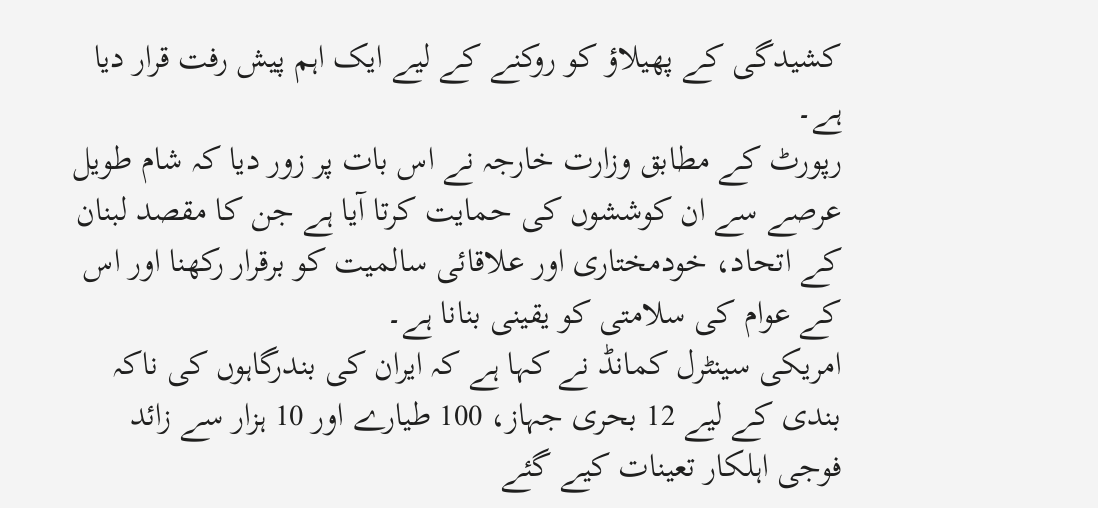کشیدگی کے پھیلاؤ کو روکنے کے لیے ایک اہم پیش رفت قرار دیا ہے۔
رپورٹ کے مطابق وزارت خارجہ نے اس بات پر زور دیا کہ شام طویل عرصے سے ان کوششوں کی حمایت کرتا آیا ہے جن کا مقصد لبنان کے اتحاد، خودمختاری اور علاقائی سالمیت کو برقرار رکھنا اور اس کے عوام کی سلامتی کو یقینی بنانا ہے۔
امریکی سینٹرل کمانڈ نے کہا ہے کہ ایران کی بندرگاہوں کی ناکہ بندی کے لیے 12 بحری جہاز، 100 طیارے اور 10 ہزار سے زائد فوجی اہلکار تعینات کیے گئے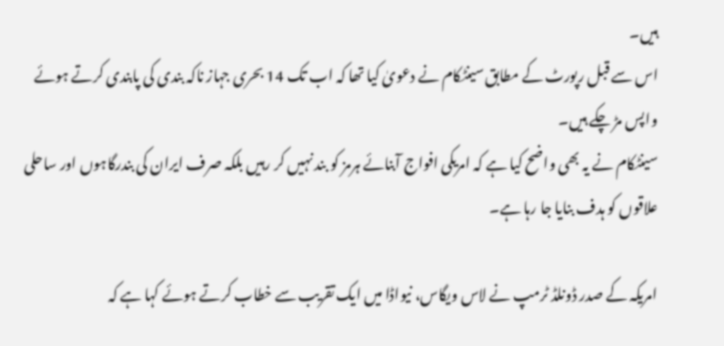ہیں۔
اس سے قبل رپورٹ کے مطابق سینٹکام نے دعویٰ کیا تھا کہ اب تک 14 بحری جہاز ناکہ بندی کی پابندی کرتے ہوئے واپس مڑ چکے ہیں۔
سینٹکام نے یہ بھی واضح کیا ہے کہ امریکی افواج آبنائے ہرمز کو بند نہیں کر رہیں بلکہ صرف ایران کی بندرگاہوں اور ساحلی علاقوں کو ہدف بنایا جا رہا ہے۔

امریکہ کے صدر ڈونلڈ ٹرمپ نے لاس ویگاس، نیواڈا میں ایک تقریب سے خطاب کرتے ہوئے کہا ہے کہ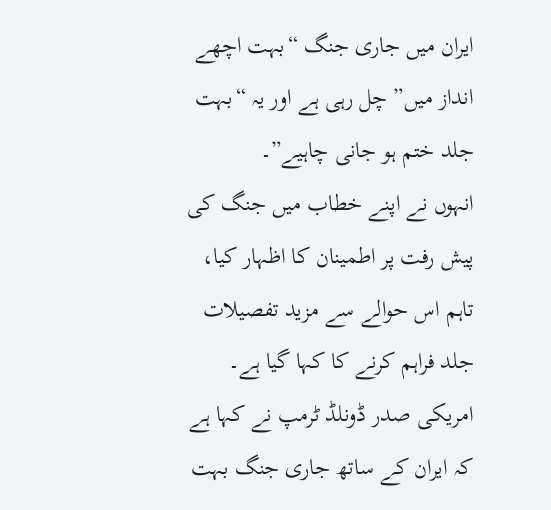ایران میں جاری جنگ “بہت اچھے انداز میں” چل رہی ہے اور یہ “بہت جلد ختم ہو جانی چاہیے”۔
انہوں نے اپنے خطاب میں جنگ کی پیش رفت پر اطمینان کا اظہار کیا، تاہم اس حوالے سے مزید تفصیلات جلد فراہم کرنے کا کہا گیا ہے۔
امریکی صدر ڈونلڈ ٹرمپ نے کہا ہے کہ ایران کے ساتھ جاری جنگ بہت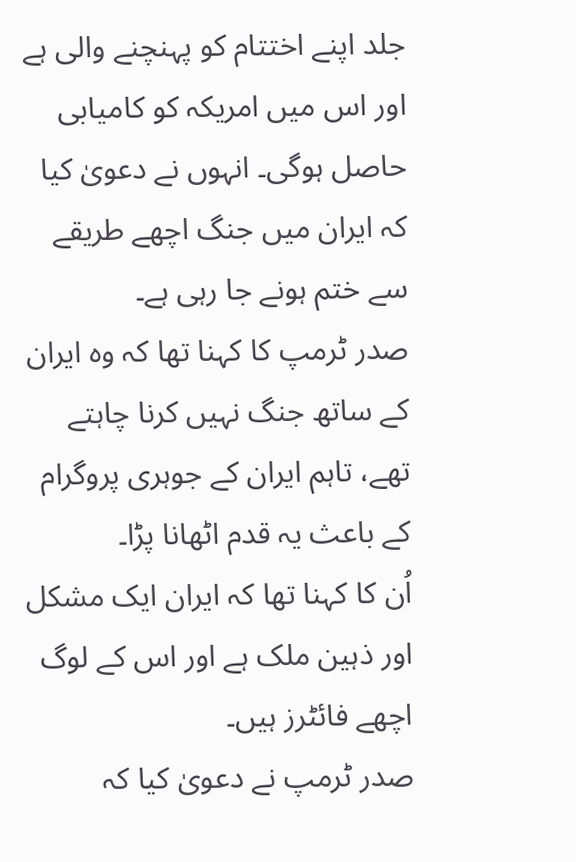جلد اپنے اختتام کو پہنچنے والی ہے اور اس میں امریکہ کو کامیابی حاصل ہوگی۔ انہوں نے دعویٰ کیا کہ ایران میں جنگ اچھے طریقے سے ختم ہونے جا رہی ہے۔
صدر ٹرمپ کا کہنا تھا کہ وہ ایران کے ساتھ جنگ نہیں کرنا چاہتے تھے، تاہم ایران کے جوہری پروگرام کے باعث یہ قدم اٹھانا پڑا۔
اُن کا کہنا تھا کہ ایران ایک مشکل اور ذہین ملک ہے اور اس کے لوگ اچھے فائٹرز ہیں۔
صدر ٹرمپ نے دعویٰ کیا کہ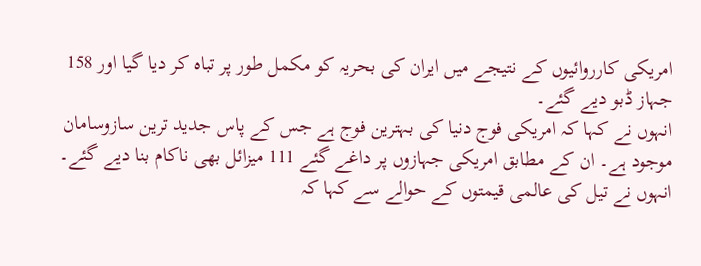امریکی کارروائیوں کے نتیجے میں ایران کی بحریہ کو مکمل طور پر تباہ کر دیا گیا اور 158 جہاز ڈبو دیے گئے۔
انہوں نے کہا کہ امریکی فوج دنیا کی بہترین فوج ہے جس کے پاس جدید ترین سازوسامان موجود ہے۔ ان کے مطابق امریکی جہازوں پر داغے گئے 111 میزائل بھی ناکام بنا دیے گئے۔
انہوں نے تیل کی عالمی قیمتوں کے حوالے سے کہا کہ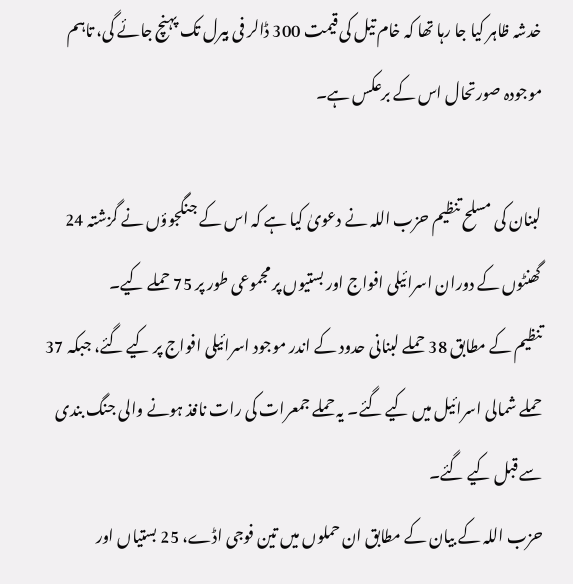خدشہ ظاہر کیا جا رہا تھا کہ خام تیل کی قیمت 300 ڈالر فی بیرل تک پہنچ جائے گی، تاہم موجودہ صورتحال اس کے برعکس ہے۔

لبنان کی مسلح تنظیم حزب اللہ نے دعویٰ کیا ہے کہ اس کے جنگجوؤں نے گزشتہ 24 گھنٹوں کے دوران اسرائیلی افواج اور بستیوں پر مجموعی طور پر 75 حملے کیے۔
تنظیم کے مطابق 38 حملے لبنانی حدود کے اندر موجود اسرائیلی افواج پر کیے گئے، جبکہ 37 حملے شمالی اسرائیل میں کیے گئے۔ یہ حملے جمعرات کی رات نافذ ہونے والی جنگ بندی سے قبل کیے گئے۔
حزب اللہ کے بیان کے مطابق ان حملوں میں تین فوجی اڈے، 25 بستیاں اور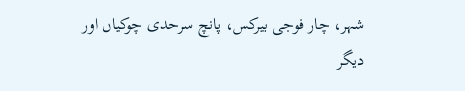شہر، چار فوجی بیرکس، پانچ سرحدی چوکیاں اور دیگر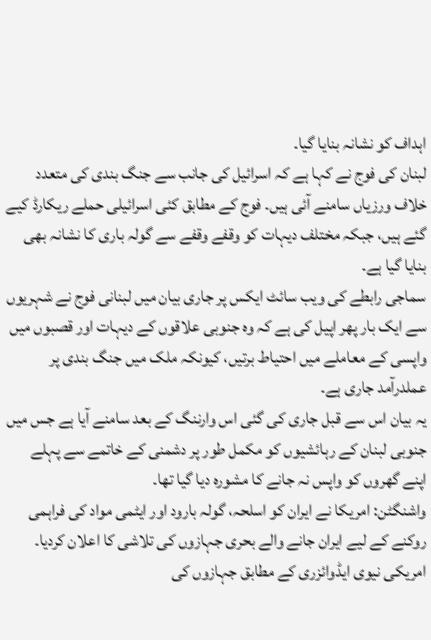اہداف کو نشانہ بنایا گیا۔
لبنان کی فوج نے کہا ہے کہ اسرائیل کی جانب سے جنگ بندی کی متعدد خلاف ورزیاں سامنے آئی ہیں۔ فوج کے مطابق کئی اسرائیلی حملے ریکارڈ کیے گئے ہیں، جبکہ مختلف دیہات کو وقفے وقفے سے گولہ باری کا نشانہ بھی بنایا گیا ہے۔
سماجی رابطے کی ویب سائٹ ایکس پر جاری بیان میں لبنانی فوج نے شہریوں سے ایک بار پھر اپیل کی ہے کہ وہ جنوبی علاقوں کے دیہات اور قصبوں میں واپسی کے معاملے میں احتیاط برتیں، کیونکہ ملک میں جنگ بندی پر عملدرآمد جاری ہے۔
یہ بیان اس سے قبل جاری کی گئی اس وارننگ کے بعد سامنے آیا ہے جس میں جنوبی لبنان کے رہائشیوں کو مکمل طور پر دشمنی کے خاتمے سے پہلے اپنے گھروں کو واپس نہ جانے کا مشورہ دیا گیا تھا۔
واشنگٹن: امریکا نے ایران کو اسلحہ، گولہ بارود اور ایٹمی مواد کی فراہمی روکنے کے لیے ایران جانے والے بحری جہازوں کی تلاشی کا اعلان کردیا۔
امریکی نیوی ایڈوائزری کے مطابق جہازوں کی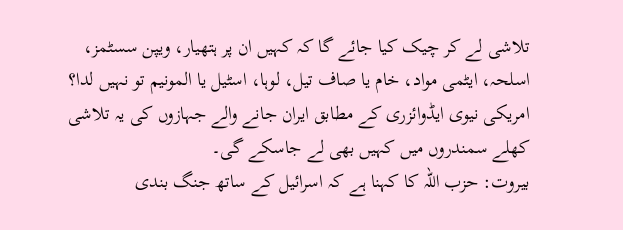تلاشی لے کر چیک کیا جائے گا کہ کہیں ان پر ہتھیار، ویپن سسٹمز، اسلحہ، ایٹمی مواد، خام یا صاف تیل، لوہا، اسٹیل یا المونیم تو نہیں لدا؟
امریکی نیوی ایڈوائزری کے مطابق ایران جانے والے جہازوں کی یہ تلاشی کھلے سمندروں میں کہیں بھی لے جاسکے گی۔
بیروت: حزب اللہ کا کہنا ہے کہ اسرائیل کے ساتھ جنگ بندی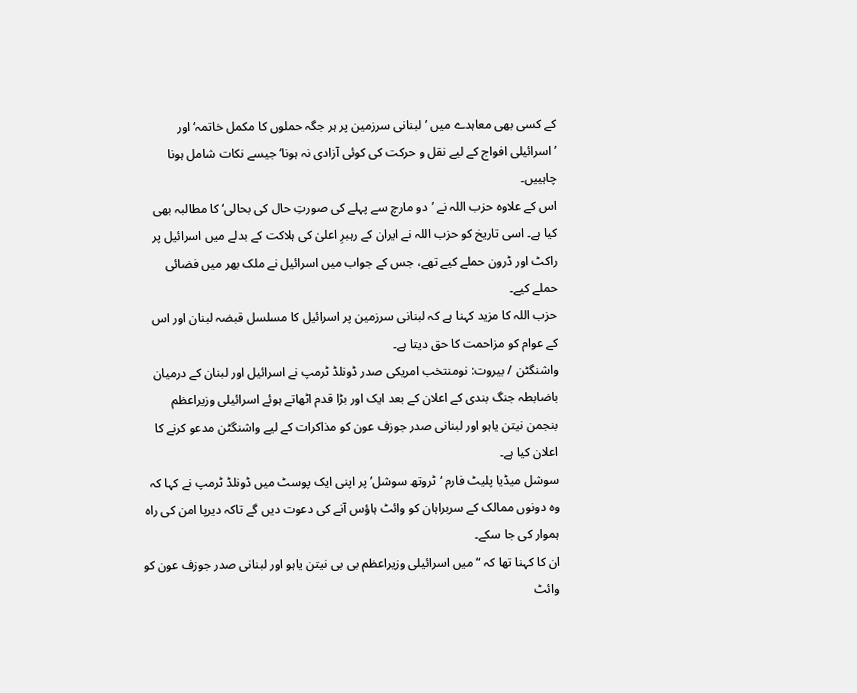کے کسی بھی معاہدے میں ’لبنانی سرزمین پر ہر جگہ حملوں کا مکمل خاتمہ‘ اور ’اسرائیلی افواج کے لیے نقل و حرکت کی کوئی آزادی نہ ہونا‘ جیسے نکات شامل ہونا چاہییں۔
اس کے علاوہ حزب اللہ نے ’دو مارچ سے پہلے کی صورتِ حال کی بحالی‘ کا مطالبہ بھی کیا ہے۔ اسی تاریخ کو حزب اللہ نے ایران کے رہبرِ اعلیٰ کی ہلاکت کے بدلے میں اسرائیل پر راکٹ اور ڈرون حملے کیے تھے، جس کے جواب میں اسرائیل نے ملک بھر میں فضائی حملے کیے۔
حزب اللہ کا مزید کہنا ہے کہ لبنانی سرزمین پر اسرائیل کا مسلسل قبضہ لبنان اور اس کے عوام کو مزاحمت کا حق دیتا ہے۔
واشنگٹن / بیروت: نومنتخب امریکی صدر ڈونلڈ ٹرمپ نے اسرائیل اور لبنان کے درمیان باضابطہ جنگ بندی کے اعلان کے بعد ایک اور بڑا قدم اٹھاتے ہوئے اسرائیلی وزیراعظم بنجمن نیتن یاہو اور لبنانی صدر جوزف عون کو مذاکرات کے لیے واشنگٹن مدعو کرنے کا اعلان کیا ہے۔
سوشل میڈیا پلیٹ فارم ‘ٹروتھ سوشل’ پر اپنی ایک پوسٹ میں ڈونلڈ ٹرمپ نے کہا کہ وہ دونوں ممالک کے سربراہان کو وائٹ ہاؤس آنے کی دعوت دیں گے تاکہ دیرپا امن کی راہ ہموار کی جا سکے۔
ان کا کہنا تھا کہ “میں اسرائیلی وزیراعظم بی بی نیتن یاہو اور لبنانی صدر جوزف عون کو وائٹ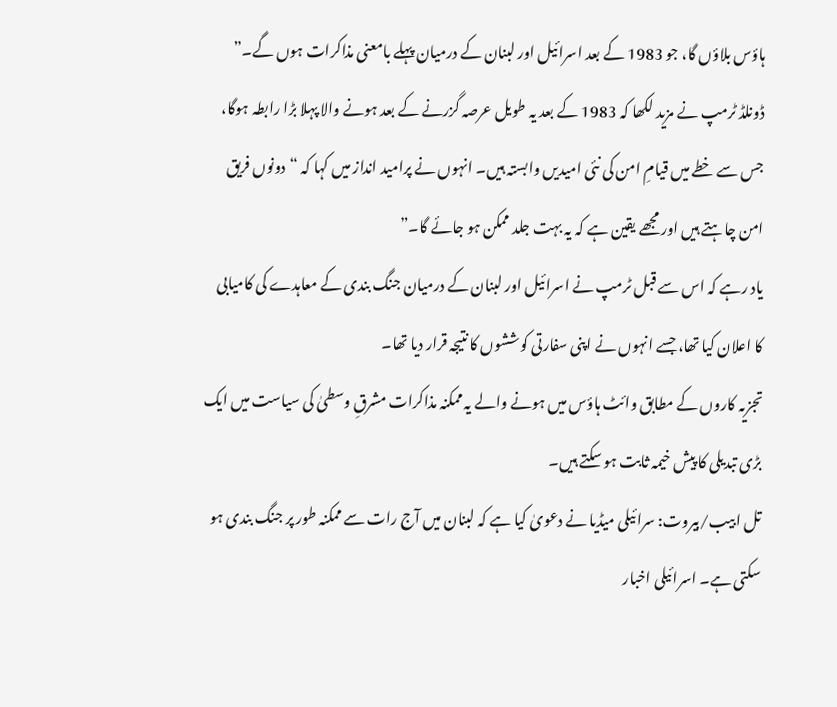ہاؤس بلاؤں گا، جو 1983 کے بعد اسرائیل اور لبنان کے درمیان پہلے بامعنی مذاکرات ہوں گے۔”
ڈونلڈ ٹرمپ نے مزید لکھا کہ 1983 کے بعد یہ طویل عرصہ گزرنے کے بعد ہونے والا پہلا بڑا رابطہ ہوگا، جس سے خطے میں قیامِ امن کی نئی امیدیں وابستہ ہیں۔ انہوں نے پرامید انداز میں کہا کہ “دونوں فریق امن چاہتے ہیں اور مجھے یقین ہے کہ یہ بہت جلد ممکن ہو جائے گا۔”
یاد رہے کہ اس سے قبل ٹرمپ نے اسرائیل اور لبنان کے درمیان جنگ بندی کے معاہدے کی کامیابی کا اعلان کیا تھا، جسے انہوں نے اپنی سفارتی کوششوں کا نتیجہ قرار دیا تھا۔
تجزیہ کاروں کے مطابق وائٹ ہاؤس میں ہونے والے یہ ممکنہ مذاکرات مشرقِ وسطیٰ کی سیاست میں ایک بڑی تبدیلی کا پیش خیمہ ثابت ہو سکتے ہیں۔
تل ابیب/بیروت: سرائیلی میڈیا نے دعویٰ کیا ہے کہ لبنان میں آج رات سے ممکنہ طور پر جنگ بندی ہو سکتی ہے۔ اسرائیلی اخبار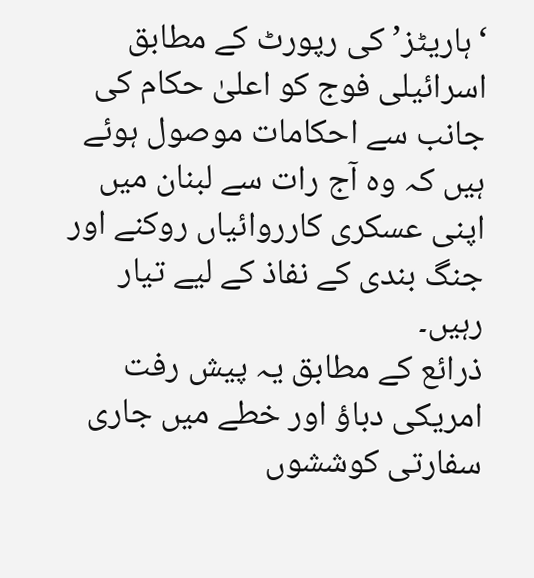‘ہاریٹز’ کی رپورٹ کے مطابق اسرائیلی فوج کو اعلیٰ حکام کی جانب سے احکامات موصول ہوئے ہیں کہ وہ آج رات سے لبنان میں اپنی عسکری کارروائیاں روکنے اور جنگ بندی کے نفاذ کے لیے تیار رہیں۔
ذرائع کے مطابق یہ پیش رفت امریکی دباؤ اور خطے میں جاری سفارتی کوششوں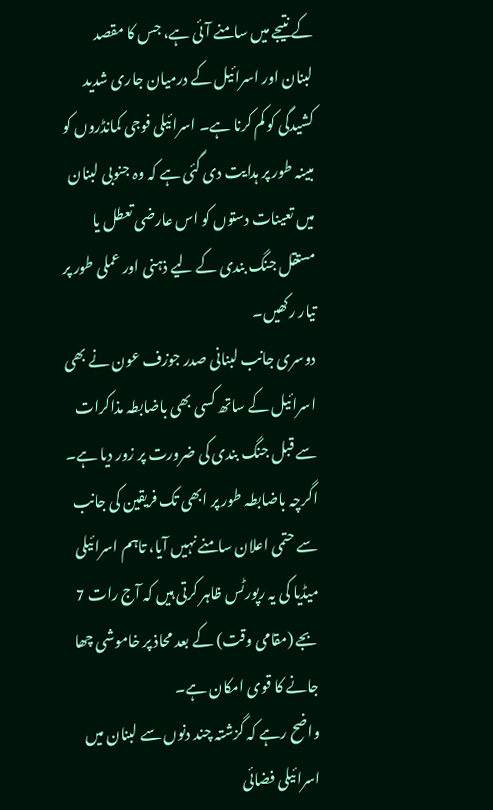کے نتیجے میں سامنے آئی ہے، جس کا مقصد لبنان اور اسرائیل کے درمیان جاری شدید کشیدگی کو کم کرنا ہے۔ اسرائیلی فوجی کمانڈروں کو مبینہ طور پر ہدایت دی گئی ہے کہ وہ جنوبی لبنان میں تعینات دستوں کو اس عارضی تعطل یا مستقل جنگ بندی کے لیے ذہنی اور عملی طور پر تیار رکھیں۔
دوسری جانب لبنانی صدر جوزف عون نے بھی اسرائیل کے ساتھ کسی بھی باضابطہ مذاکرات سے قبل جنگ بندی کی ضرورت پر زور دیا ہے۔ اگرچہ باضابطہ طور پر ابھی تک فریقین کی جانب سے حتمی اعلان سامنے نہیں آیا، تاہم اسرائیلی میڈیا کی یہ رپورٹس ظاہر کرتی ہیں کہ آج رات 7 بجے (مقامی وقت) کے بعد محاذ پر خاموشی چھا جانے کا قوی امکان ہے۔
واضح رہے کہ گزشتہ چند دنوں سے لبنان میں اسرائیلی فضائی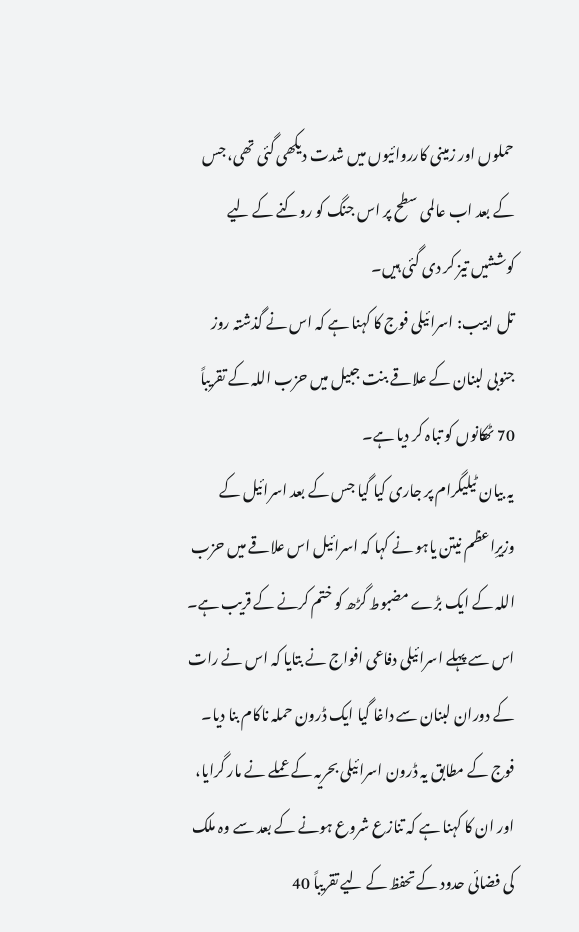حملوں اور زمینی کارروائیوں میں شدت دیکھی گئی تھی، جس کے بعد اب عالمی سطح پر اس جنگ کو روکنے کے لیے کوششیں تیز کر دی گئی ہیں۔
تل ابیب: اسرائیلی فوج کا کہنا ہے کہ اس نے گذشتہ روز جنوبی لبنان کے علاقے بنت جبیل میں حزب اللہ کے تقریباً 70 ٹھکانوں کو تباہ کر دیا ہے۔
یہ بیان ٹیلیگرام پر جاری کیا گیا جس کے بعد اسرائیل کے وزیرِاعظم نیتن یاہو نے کہا کہ اسرائیل اس علاقے میں حزب اللہ کے ایک بڑے مضبوط گڑھ کو ختم کرنے کے قریب ہے۔
اس سے پہلے اسرائیلی دفاعی افواج نے بتایا کہ اس نے رات کے دوران لبنان سے داغا گیا ایک ڈرون حملہ ناکام بنا دیا۔
فوج کے مطابق یہ ڈرون اسرائیلی بحریہ کے عملے نے مار گرایا، اور ان کا کہنا ہے کہ تنازع شروع ہونے کے بعد سے وہ ملک کی فضائی حدود کے تحفظ کے لیے تقریباً 40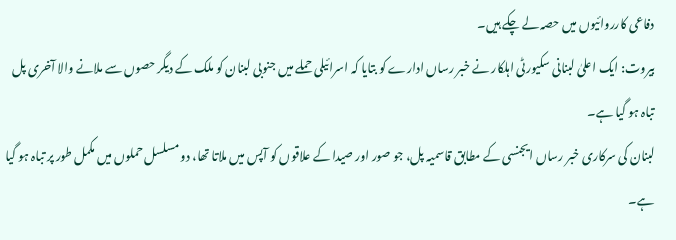دفاعی کارروائیوں میں حصہ لے چکے ہیں۔
بیروت: ایک اعلیٰ لبنانی سکیورٹی اہلکار نے خبر رساں ادارے کو بتایا کہ اسرائیلی حملے میں جنوبی لبنان کو ملک کے دیگر حصوں سے ملانے والا آخری پل تباہ ہو گیا ہے۔
لبنان کی سرکاری خبر رساں ایجنسی کے مطابق قاسمیہ پل، جو صور اور صیدا کے علاقوں کو آپس میں ملاتا تھا، دو مسلسل حملوں میں مکمل طور پر تباہ ہو گیا ہے۔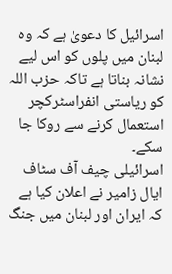اسرائیل کا دعویٰ ہے کہ وہ لبنان میں پلوں کو اس لیے نشانہ بناتا ہے تاکہ حزب اللہ کو ریاستی انفراسٹرکچر استعمال کرنے سے روکا جا سکے۔
اسرائیلی چیف آف سٹاف ایال زامیر نے اعلان کیا ہے کہ ایران اور لبنان میں جنگ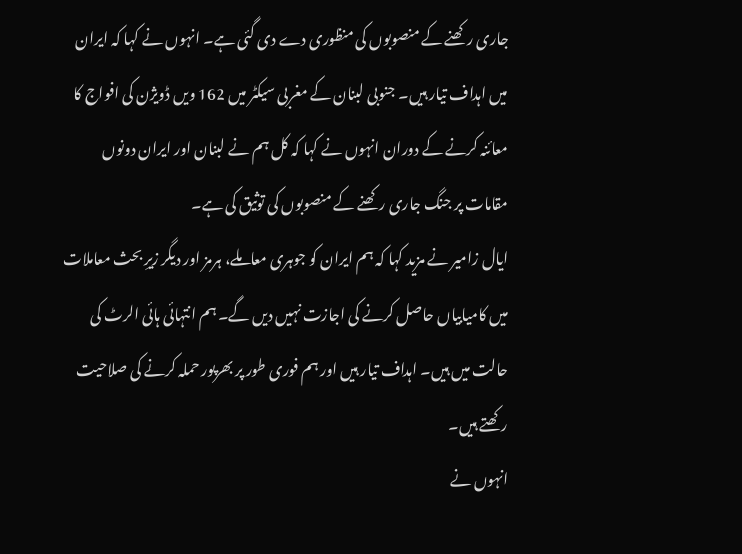جاری رکھنے کے منصوبوں کی منظوری دے دی گئی ہے۔ انہوں نے کہا کہ ایران میں اہداف تیار ہیں۔ جنوبی لبنان کے مغربی سیکٹر میں 162 ویں ڈویژن کی افواج کا معائنہ کرنے کے دوران انہوں نے کہا کہ کل ہم نے لبنان اور ایران دونوں مقامات پر جنگ جاری رکھنے کے منصوبوں کی توثیق کی ہے۔
ایال زامیر نے مزید کہا کہ ہم ایران کو جوہری معاملے، ہرمز اور دیگر زیرِ بحث معاملات میں کامیابیاں حاصل کرنے کی اجازت نہیں دیں گے۔ ہم انتہائی ہائی الرٹ کی حالت میں ہیں۔ اہداف تیار ہیں اور ہم فوری طور پر بھرپور حملہ کرنے کی صلاحیت رکھتے ہیں۔
انہوں نے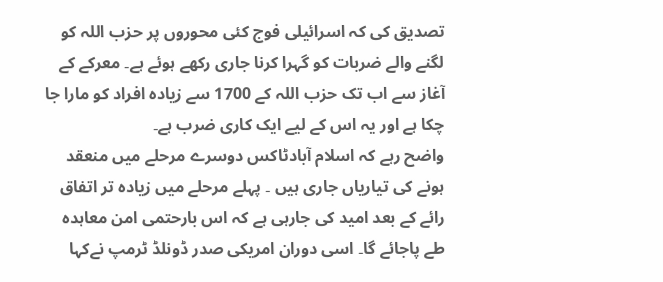تصدیق کی کہ اسرائیلی فوج کئی محوروں پر حزب اللہ کو لگنے والے ضربات کو گہرا کرنا جاری رکھے ہوئے ہے۔ معرکے کے آغاز سے اب تک حزب اللہ کے 1700 سے زیادہ افراد کو مارا جا چکا ہے اور یہ اس کے لیے ایک کاری ضرب ہے۔
واضح رہے کہ اسلام آبادٹاکس دوسرے مرحلے میں منعقد ہونے کی تیاریاں جاری ہیں ۔ پہلے مرحلے میں زیادہ تر اتفاق رائے کے بعد امید کی جارہی ہے کہ اس بارحتمی امن معاہدہ طے پاجائے گا۔ اسی دوران امریکی صدر ڈونلڈ ٹرمپ نےکہا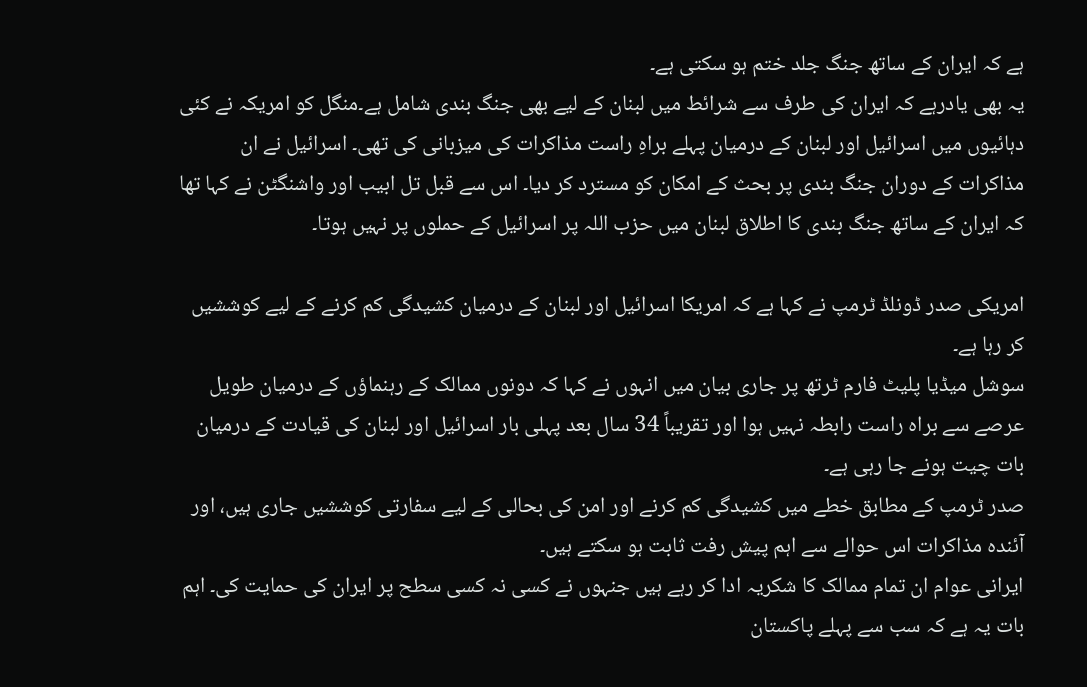ہے کہ ایران کے ساتھ جنگ جلد ختم ہو سکتی ہے۔
یہ بھی یادرہے کہ ایران کی طرف سے شرائط میں لبنان کے لیے بھی جنگ بندی شامل ہے۔منگل کو امریکہ نے کئی دہائیوں میں اسرائیل اور لبنان کے درمیان پہلے براہِ راست مذاکرات کی میزبانی کی تھی۔ اسرائیل نے ان مذاکرات کے دوران جنگ بندی پر بحث کے امکان کو مسترد کر دیا۔ اس سے قبل تل ابیب اور واشنگٹن نے کہا تھا کہ ایران کے ساتھ جنگ بندی کا اطلاق لبنان میں حزب اللہ پر اسرائیل کے حملوں پر نہیں ہوتا۔

امریکی صدر ڈونلڈ ٹرمپ نے کہا ہے کہ امریکا اسرائیل اور لبنان کے درمیان کشیدگی کم کرنے کے لیے کوششیں کر رہا ہے۔
سوشل میڈیا پلیٹ فارم ٹرتھ پر جاری بیان میں انہوں نے کہا کہ دونوں ممالک کے رہنماؤں کے درمیان طویل عرصے سے براہ راست رابطہ نہیں ہوا اور تقریباً 34 سال بعد پہلی بار اسرائیل اور لبنان کی قیادت کے درمیان بات چیت ہونے جا رہی ہے۔
صدر ٹرمپ کے مطابق خطے میں کشیدگی کم کرنے اور امن کی بحالی کے لیے سفارتی کوششیں جاری ہیں، اور آئندہ مذاکرات اس حوالے سے اہم پیش رفت ثابت ہو سکتے ہیں۔
ایرانی عوام ان تمام ممالک کا شکریہ ادا کر رہے ہیں جنہوں نے کسی نہ کسی سطح پر ایران کی حمایت کی۔ اہم بات یہ ہے کہ سب سے پہلے پاکستان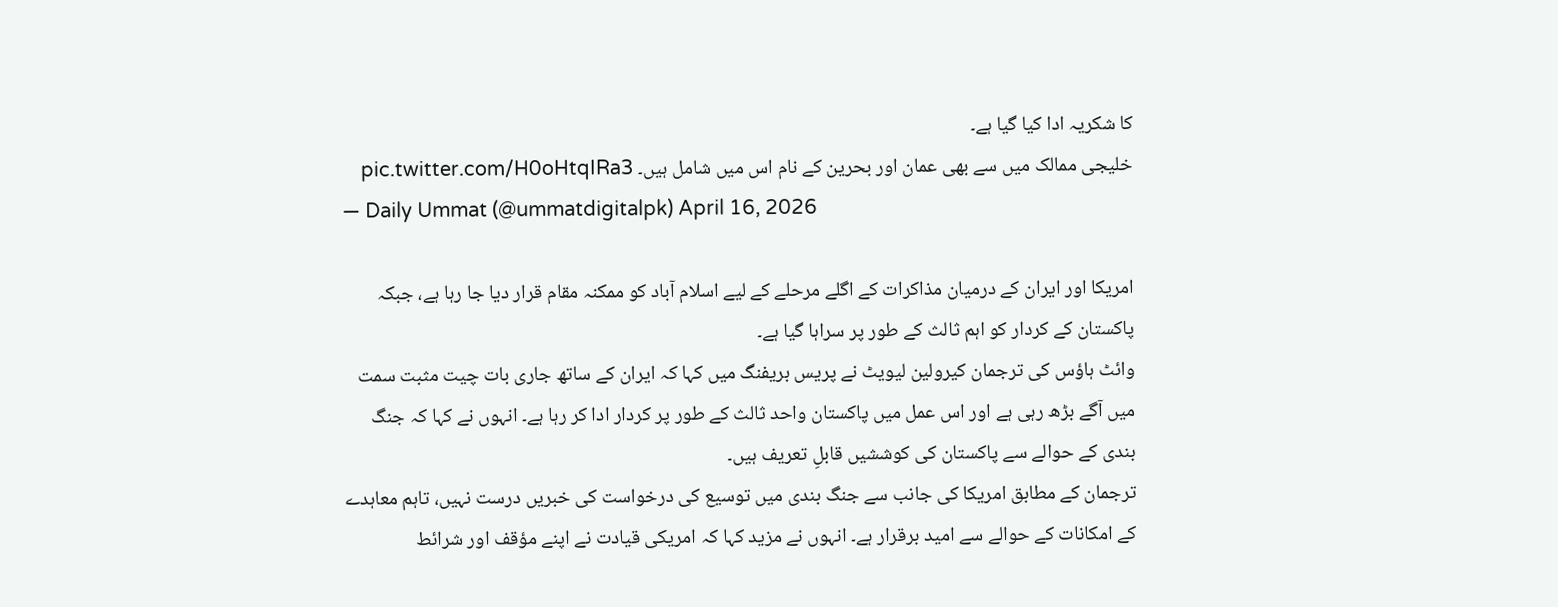کا شکریہ ادا کیا گیا ہے۔
خلیجی ممالک میں سے بھی عمان اور بحرین کے نام اس میں شامل ہیں۔ pic.twitter.com/H0oHtqIRa3
— Daily Ummat (@ummatdigitalpk) April 16, 2026

امریکا اور ایران کے درمیان مذاکرات کے اگلے مرحلے کے لیے اسلام آباد کو ممکنہ مقام قرار دیا جا رہا ہے، جبکہ پاکستان کے کردار کو اہم ثالث کے طور پر سراہا گیا ہے۔
وائٹ ہاؤس کی ترجمان کیرولین لیویٹ نے پریس بریفنگ میں کہا کہ ایران کے ساتھ جاری بات چیت مثبت سمت میں آگے بڑھ رہی ہے اور اس عمل میں پاکستان واحد ثالث کے طور پر کردار ادا کر رہا ہے۔ انہوں نے کہا کہ جنگ بندی کے حوالے سے پاکستان کی کوششیں قابلِ تعریف ہیں۔
ترجمان کے مطابق امریکا کی جانب سے جنگ بندی میں توسیع کی درخواست کی خبریں درست نہیں، تاہم معاہدے کے امکانات کے حوالے سے امید برقرار ہے۔ انہوں نے مزید کہا کہ امریکی قیادت نے اپنے مؤقف اور شرائط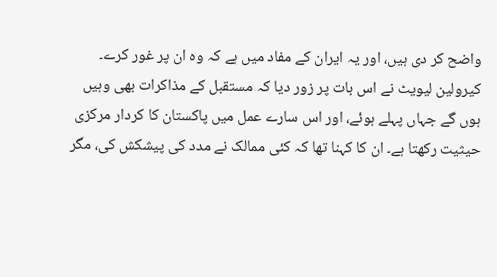واضح کر دی ہیں، اور یہ ایران کے مفاد میں ہے کہ وہ ان پر غور کرے۔
کیرولین لیویٹ نے اس بات پر زور دیا کہ مستقبل کے مذاکرات بھی وہیں ہوں گے جہاں پہلے ہوئے، اور اس سارے عمل میں پاکستان کا کردار مرکزی حیثیت رکھتا ہے۔ ان کا کہنا تھا کہ کئی ممالک نے مدد کی پیشکش کی، مگر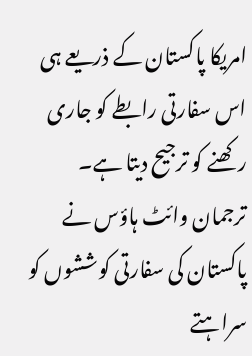امریکا پاکستان کے ذریعے ہی اس سفارتی رابطے کو جاری رکھنے کو ترجیح دیتا ہے۔
ترجمان وائٹ ہاؤس نے پاکستان کی سفارتی کوششوں کو سراہتے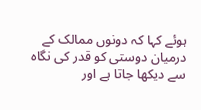ہوئے کہا کہ دونوں ممالک کے درمیان دوستی کو قدر کی نگاہ سے دیکھا جاتا ہے اور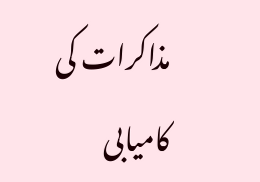مذاکرات کی کامیابی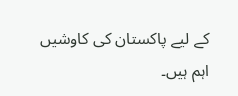کے لیے پاکستان کی کاوشیں اہم ہیں۔